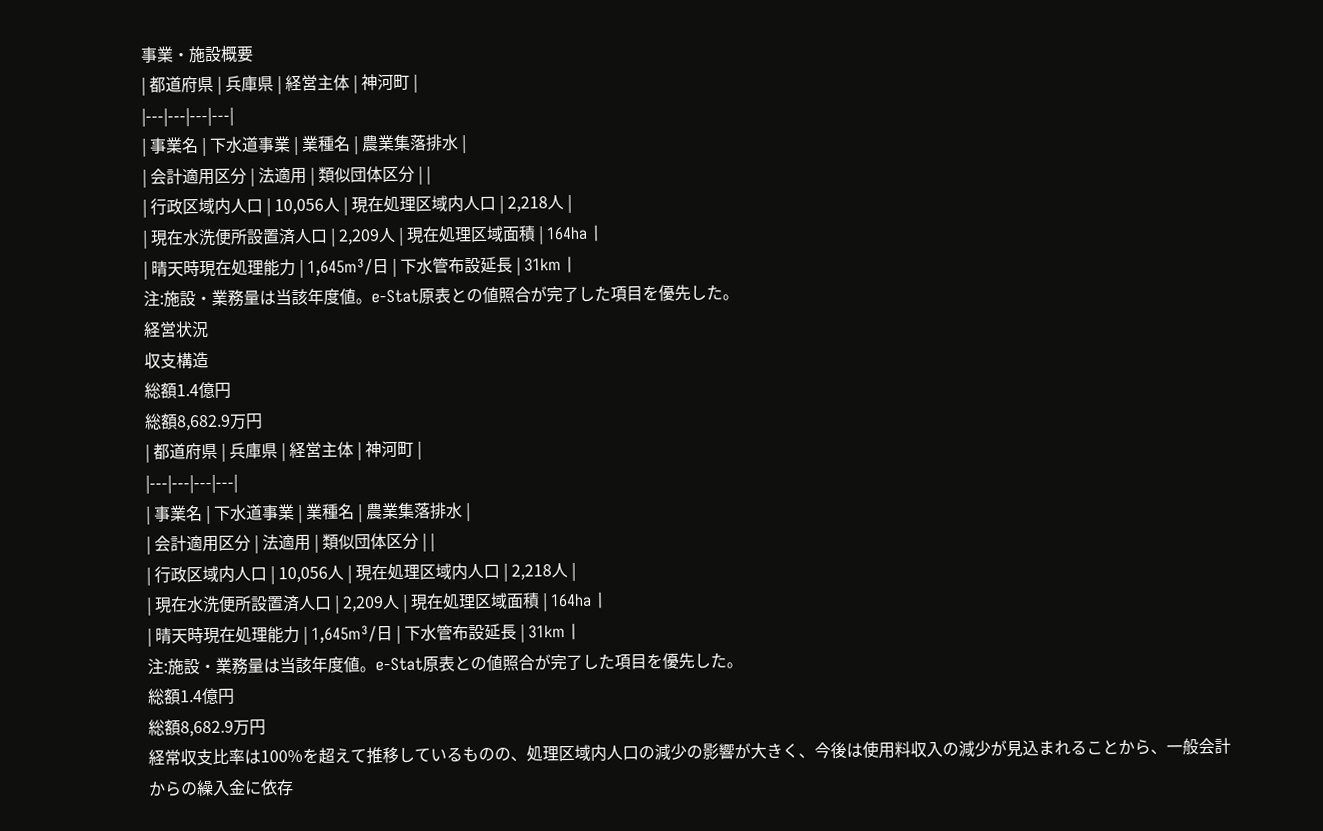事業・施設概要
| 都道府県 | 兵庫県 | 経営主体 | 神河町 |
|---|---|---|---|
| 事業名 | 下水道事業 | 業種名 | 農業集落排水 |
| 会計適用区分 | 法適用 | 類似団体区分 | |
| 行政区域内人口 | 10,056人 | 現在処理区域内人口 | 2,218人 |
| 現在水洗便所設置済人口 | 2,209人 | 現在処理区域面積 | 164ha |
| 晴天時現在処理能力 | 1,645m³/日 | 下水管布設延長 | 31km |
注:施設・業務量は当該年度値。e-Stat原表との値照合が完了した項目を優先した。
経営状況
収支構造
総額1.4億円
総額8,682.9万円
| 都道府県 | 兵庫県 | 経営主体 | 神河町 |
|---|---|---|---|
| 事業名 | 下水道事業 | 業種名 | 農業集落排水 |
| 会計適用区分 | 法適用 | 類似団体区分 | |
| 行政区域内人口 | 10,056人 | 現在処理区域内人口 | 2,218人 |
| 現在水洗便所設置済人口 | 2,209人 | 現在処理区域面積 | 164ha |
| 晴天時現在処理能力 | 1,645m³/日 | 下水管布設延長 | 31km |
注:施設・業務量は当該年度値。e-Stat原表との値照合が完了した項目を優先した。
総額1.4億円
総額8,682.9万円
経常収支比率は100%を超えて推移しているものの、処理区域内人口の減少の影響が大きく、今後は使用料収入の減少が見込まれることから、一般会計からの繰入金に依存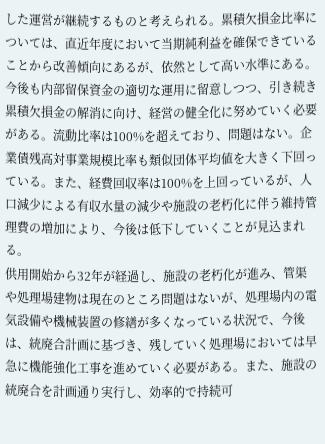した運営が継続するものと考えられる。累積欠損金比率については、直近年度において当期純利益を確保できていることから改善傾向にあるが、依然として高い水準にある。今後も内部留保資金の適切な運用に留意しつつ、引き続き累積欠損金の解消に向け、経営の健全化に努めていく必要がある。流動比率は100%を超えており、問題はない。企業債残高対事業規模比率も類似団体平均値を大きく下回っている。また、経費回収率は100%を上回っているが、人口減少による有収水量の減少や施設の老朽化に伴う維持管理費の増加により、今後は低下していくことが見込まれる。
供用開始から32年が経過し、施設の老朽化が進み、管渠や処理場建物は現在のところ問題はないが、処理場内の電気設備や機械装置の修繕が多くなっている状況で、今後は、統廃合計画に基づき、残していく処理場においては早急に機能強化工事を進めていく必要がある。また、施設の統廃合を計画通り実行し、効率的で持続可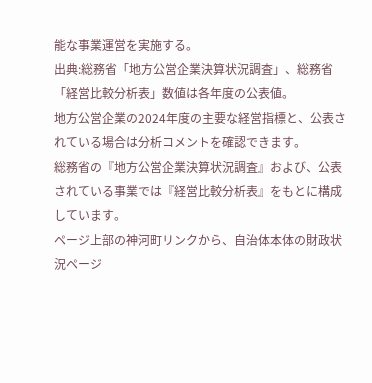能な事業運営を実施する。
出典:総務省「地方公営企業決算状況調査」、総務省「経営比較分析表」数値は各年度の公表値。
地方公営企業の2024年度の主要な経営指標と、公表されている場合は分析コメントを確認できます。
総務省の『地方公営企業決算状況調査』および、公表されている事業では『経営比較分析表』をもとに構成しています。
ページ上部の神河町リンクから、自治体本体の財政状況ページ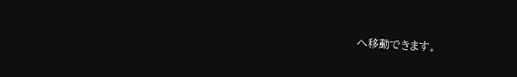へ移動できます。